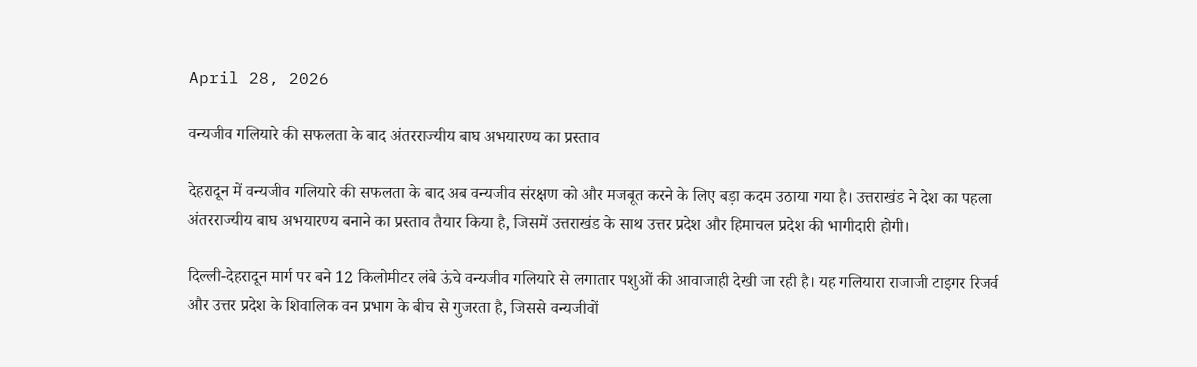April 28, 2026

वन्यजीव गलियारे की सफलता के बाद अंतरराज्यीय बाघ अभयारण्य का प्रस्ताव

देहरादून में वन्यजीव गलियारे की सफलता के बाद अब वन्यजीव संरक्षण को और मजबूत करने के लिए बड़ा कदम उठाया गया है। उत्तराखंड ने देश का पहला अंतरराज्यीय बाघ अभयारण्य बनाने का प्रस्ताव तैयार किया है, जिसमें उत्तराखंड के साथ उत्तर प्रदेश और हिमाचल प्रदेश की भागीदारी होगी।

दिल्ली-देहरादून मार्ग पर बने 12 किलोमीटर लंबे ऊंचे वन्यजीव गलियारे से लगातार पशुओं की आवाजाही देखी जा रही है। यह गलियारा राजाजी टाइगर रिजर्व और उत्तर प्रदेश के शिवालिक वन प्रभाग के बीच से गुजरता है, जिससे वन्यजीवों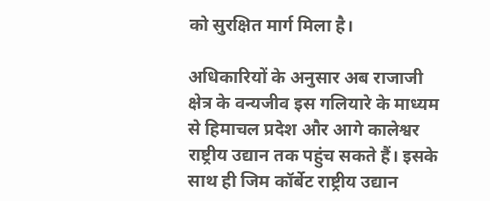को सुरक्षित मार्ग मिला है।

अधिकारियों के अनुसार अब राजाजी क्षेत्र के वन्यजीव इस गलियारे के माध्यम से हिमाचल प्रदेश और आगे कालेश्वर राष्ट्रीय उद्यान तक पहुंच सकते हैं। इसके साथ ही जिम कॉर्बेट राष्ट्रीय उद्यान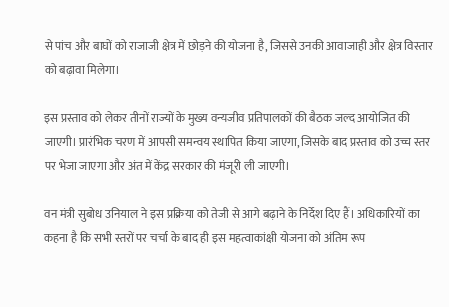से पांच और बाघों को राजाजी क्षेत्र में छोड़ने की योजना है, जिससे उनकी आवाजाही और क्षेत्र विस्तार को बढ़ावा मिलेगा।

इस प्रस्ताव को लेकर तीनों राज्यों के मुख्य वन्यजीव प्रतिपालकों की बैठक जल्द आयोजित की जाएगी। प्रारंभिक चरण में आपसी समन्वय स्थापित किया जाएगा, जिसके बाद प्रस्ताव को उच्च स्तर पर भेजा जाएगा और अंत में केंद्र सरकार की मंजूरी ली जाएगी।

वन मंत्री सुबोध उनियाल ने इस प्रक्रिया को तेजी से आगे बढ़ाने के निर्देश दिए हैं। अधिकारियों का कहना है कि सभी स्तरों पर चर्चा के बाद ही इस महत्वाकांक्षी योजना को अंतिम रूप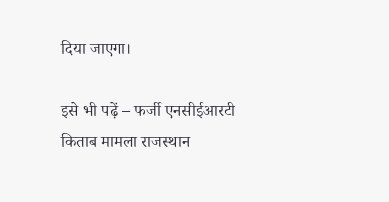दिया जाएगा।

इसे भी पढ़ें – फर्जी एनसीईआरटी किताब मामला राजस्थान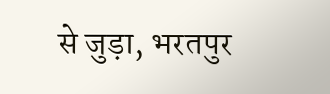से जुड़ा, भरतपुर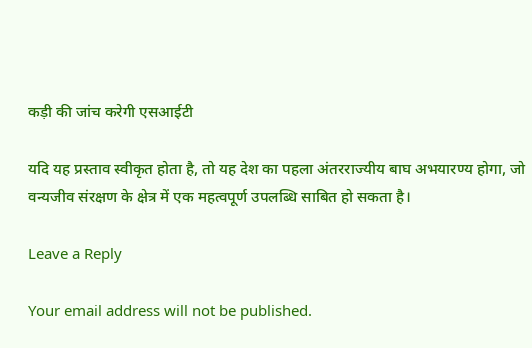कड़ी की जांच करेगी एसआईटी

यदि यह प्रस्ताव स्वीकृत होता है, तो यह देश का पहला अंतरराज्यीय बाघ अभयारण्य होगा, जो वन्यजीव संरक्षण के क्षेत्र में एक महत्वपूर्ण उपलब्धि साबित हो सकता है।

Leave a Reply

Your email address will not be published.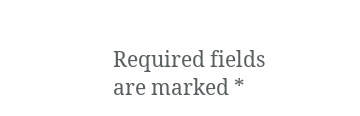Required fields are marked *